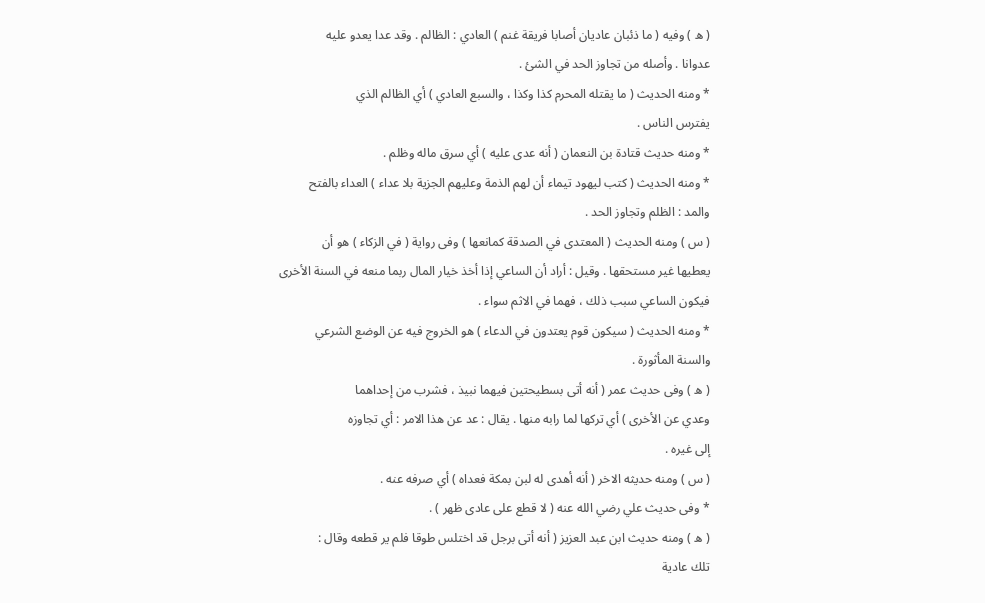( ه ) وفيه ( ما ذئبان عاديان أصابا فريقة غنم ) العادي : الظالم . وقد عدا يعدو عليه
عدوانا . وأصله من تجاوز الحد في الشئ .
* ومنه الحديث ( ما يقتله المحرم كذا وكذا ، والسبع العادي ) أي الظالم الذي
يفترس الناس .
* ومنه حديث قتادة بن النعمان ( أنه عدى عليه ) أي سرق ماله وظلم .
* ومنه الحديث ( كتب ليهود تيماء أن لهم الذمة وعليهم الجزية بلا عداء ) العداء بالفتح
والمد : الظلم وتجاوز الحد .
( س ) ومنه الحديث ( المعتدى في الصدقة كمانعها ) وفى رواية ( في الزكاء ) هو أن
يعطيها غير مستحقها . وقيل : أراد أن الساعي إذا أخذ خيار المال ربما منعه في السنة الأخرى
فيكون الساعي سبب ذلك ، فهما في الاثم سواء .
* ومنه الحديث ( سيكون قوم يعتدون في الدعاء ) هو الخروج فيه عن الوضع الشرعي
والسنة المأثورة .
( ه ) وفى حديث عمر ( أنه أتى بسطيحتين فيهما نبيذ ، فشرب من إحداهما
وعدي عن الأخرى ) أي تركها لما رابه منها . يقال : عد عن هذا الامر : أي تجاوزه
إلى غيره .
( س ) ومنه حديثه الاخر ( أنه أهدى له لبن بمكة فعداه ) أي صرفه عنه .
* وفى حديث علي رضي الله عنه ( لا قطع على عادى ظهر ) .
( ه ) ومنه حديث ابن عبد العزيز ( أنه أتى برجل قد اختلس طوقا فلم ير قطعه وقال :
تلك عادية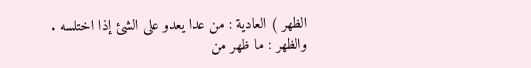الظهر ) العادية : من عدا يعدو على الشئ إذا اختلسه . والظهر : ما ظهر من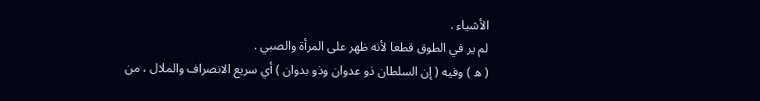الأشياء .
لم ير في الطوق قطعا لأنه ظهر على المرأة والصبي .
( ه ) وفيه ( إن السلطان ذو عدوان وذو بدوان ) أي سريع الانصراف والملال ، من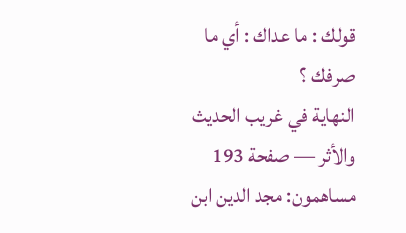قولك : ما عداك : أي ما صرفك ؟
النهاية في غريب الحديث والأثر — صفحة 193
مساهمون: مجد الدين ابن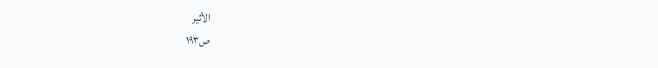الأثير
ص١٩٣